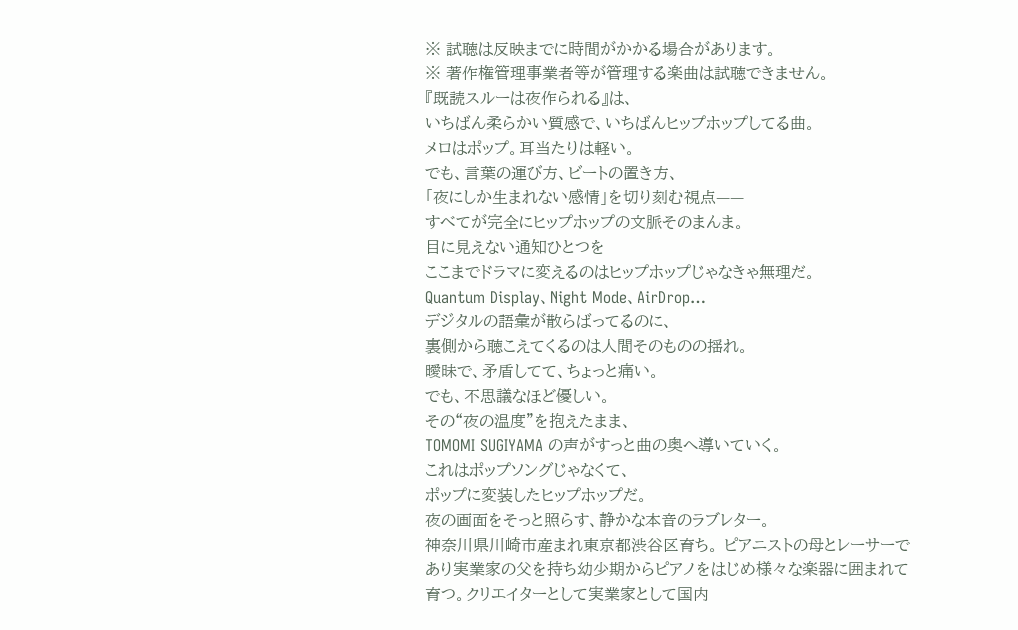※ 試聴は反映までに時間がかかる場合があります。
※ 著作権管理事業者等が管理する楽曲は試聴できません。
『既読スルーは夜作られる』は、
いちばん柔らかい質感で、いちばんヒップホップしてる曲。
メロはポップ。耳当たりは軽い。
でも、言葉の運び方、ビートの置き方、
「夜にしか生まれない感情」を切り刻む視点——
すべてが完全にヒップホップの文脈そのまんま。
目に見えない通知ひとつを
ここまでドラマに変えるのはヒップホップじゃなきゃ無理だ。
Quantum Display、Night Mode、AirDrop…
デジタルの語彙が散らばってるのに、
裏側から聴こえてくるのは人間そのものの揺れ。
曖昧で、矛盾してて、ちょっと痛い。
でも、不思議なほど優しい。
その“夜の温度”を抱えたまま、
TOMOMI SUGIYAMA の声がすっと曲の奥へ導いていく。
これはポップソングじゃなくて、
ポップに変装したヒップホップだ。
夜の画面をそっと照らす、静かな本音のラブレター。
神奈川県川崎市産まれ東京都渋谷区育ち。 ピアニストの母とレーサーであり実業家の父を持ち幼少期からピアノをはじめ様々な楽器に囲まれて育つ。クリエイターとして実業家として国内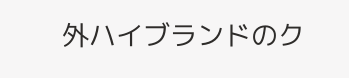外ハイブランドのク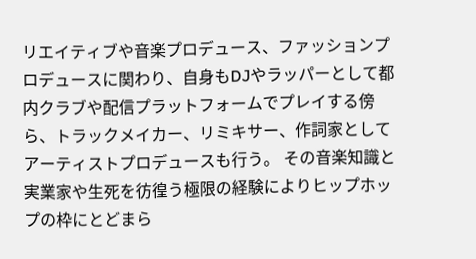リエイティブや音楽プロデュース、ファッションプロデュースに関わり、自身もDJやラッパーとして都内クラブや配信プラットフォームでプレイする傍ら、トラックメイカー、リミキサー、作詞家としてアーティストプロデュースも行う。 その音楽知識と実業家や生死を彷徨う極限の経験によりヒップホップの枠にとどまら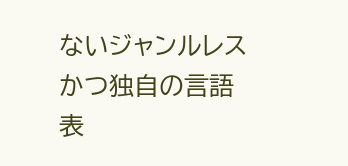ないジャンルレスかつ独自の言語表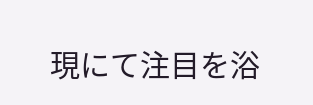現にて注目を浴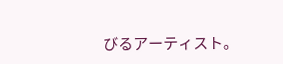びるアーティスト。